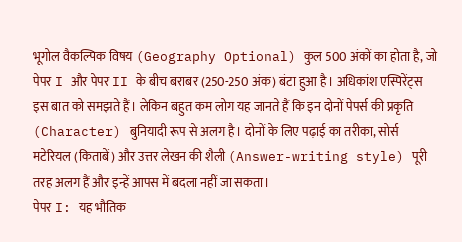भूगोल वैकल्पिक विषय (Geography Optional) कुल 500 अंकों का होता है, जो पेपर I और पेपर II के बीच बराबर (250-250 अंक) बंटा हुआ है। अधिकांश एस्पिरेंट्स इस बात को समझते हैं। लेकिन बहुत कम लोग यह जानते हैं कि इन दोनों पेपर्स की प्रकृति (Character) बुनियादी रूप से अलग है। दोनों के लिए पढ़ाई का तरीका, सोर्स मटेरियल (किताबें) और उत्तर लेखन की शैली (Answer-writing style) पूरी तरह अलग हैं और इन्हें आपस में बदला नहीं जा सकता।
पेपर I: यह भौतिक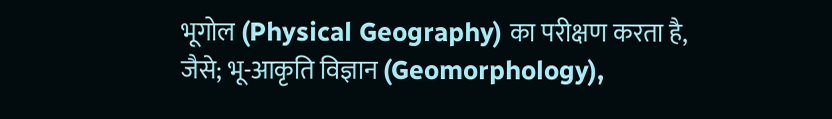भूगोल (Physical Geography) का परीक्षण करता है, जैसे; भू-आकृति विज्ञान (Geomorphology),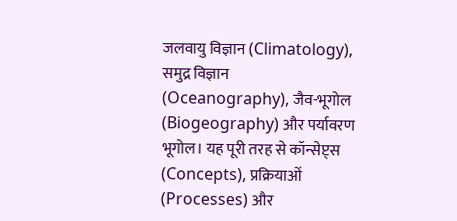जलवायु विज्ञान (Climatology), समुद्र विज्ञान (Oceanography), जैव-भूगोल (Biogeography) और पर्यावरण भूगोल। यह पूरी तरह से कॉन्सेप्ट्स (Concepts), प्रक्रियाओं (Processes) और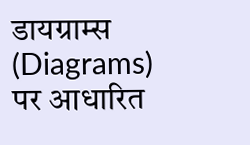डायग्राम्स (Diagrams) पर आधारित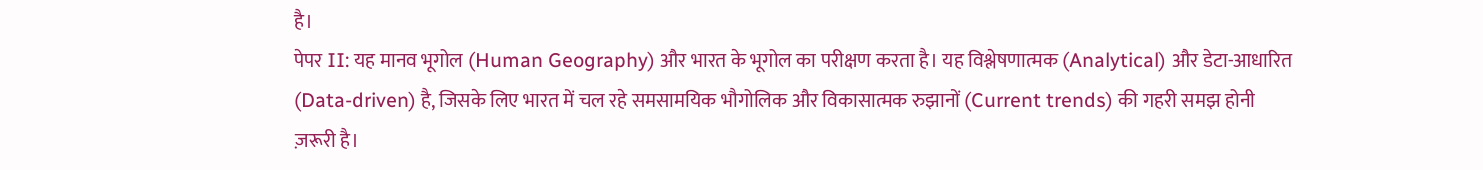है।
पेपर II: यह मानव भूगोल (Human Geography) और भारत के भूगोल का परीक्षण करता है। यह विश्लेषणात्मक (Analytical) और डेटा-आधारित (Data-driven) है, जिसके लिए भारत में चल रहे समसामयिक भौगोलिक और विकासात्मक रुझानों (Current trends) की गहरी समझ होनी ज़रूरी है।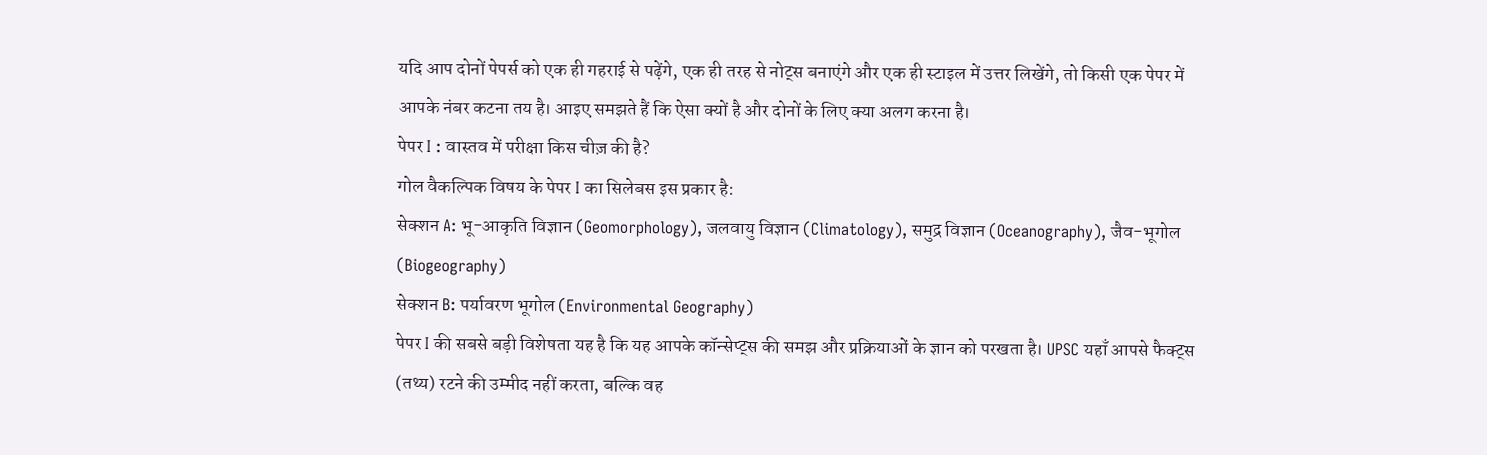यदि आप दोनों पेपर्स को एक ही गहराई से पढ़ेंगे, एक ही तरह से नोट्स बनाएंगे और एक ही स्टाइल में उत्तर लिखेंगे, तो किसी एक पेपर में आपके नंबर कटना तय है। आइए समझते हैं कि ऐसा क्यों है और दोनों के लिए क्या अलग करना है।
पेपर I : वास्तव में परीक्षा किस चीज़ की है?
गोल वैकल्पिक विषय के पेपर I का सिलेबस इस प्रकार है:
सेक्शन A: भू-आकृति विज्ञान (Geomorphology), जलवायु विज्ञान (Climatology), समुद्र विज्ञान (Oceanography), जैव-भूगोल (Biogeography)
सेक्शन B: पर्यावरण भूगोल (Environmental Geography)
पेपर I की सबसे बड़ी विशेषता यह है कि यह आपके कॉन्सेप्ट्स की समझ और प्रक्रियाओं के ज्ञान को परखता है। UPSC यहाँ आपसे फैक्ट्स (तथ्य) रटने की उम्मीद नहीं करता, बल्कि वह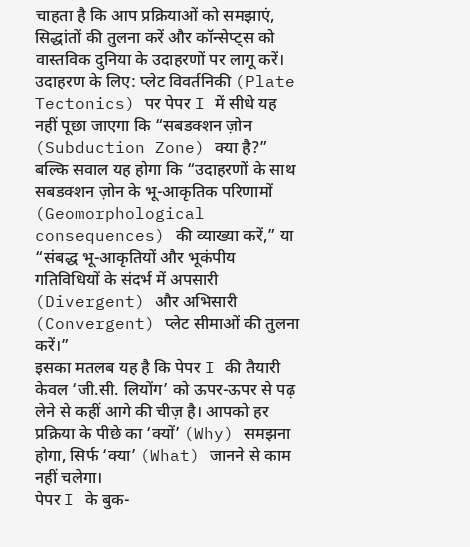चाहता है कि आप प्रक्रियाओं को समझाएं, सिद्धांतों की तुलना करें और कॉन्सेप्ट्स को वास्तविक दुनिया के उदाहरणों पर लागू करें।
उदाहरण के लिए: प्लेट विवर्तनिकी (Plate Tectonics) पर पेपर I में सीधे यह नहीं पूछा जाएगा कि “सबडक्शन ज़ोन (Subduction Zone) क्या है?” बल्कि सवाल यह होगा कि “उदाहरणों के साथ सबडक्शन ज़ोन के भू-आकृतिक परिणामों (Geomorphological consequences) की व्याख्या करें,” या “संबद्ध भू-आकृतियों और भूकंपीय गतिविधियों के संदर्भ में अपसारी (Divergent) और अभिसारी (Convergent) प्लेट सीमाओं की तुलना करें।”
इसका मतलब यह है कि पेपर I की तैयारी केवल ‘जी.सी. लियोंग’ को ऊपर-ऊपर से पढ़ लेने से कहीं आगे की चीज़ है। आपको हर प्रक्रिया के पीछे का ‘क्यों’ (Why) समझना होगा, सिर्फ ‘क्या’ (What) जानने से काम नहीं चलेगा।
पेपर I के बुक-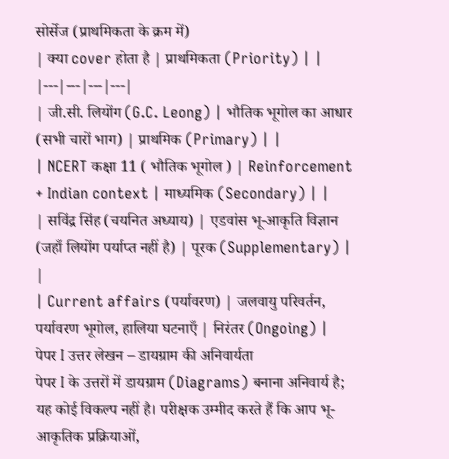सोर्सेज (प्राथमिकता के क्रम में)
| क्या cover होता है | प्राथमिकता (Priority) | |
|---|---|---|---|
| जी.सी. लियोंग (G.C. Leong) | भौतिक भूगोल का आधार (सभी चारों भाग) | प्राथमिक (Primary) | |
| NCERT कक्षा 11 ( भौतिक भूगोल ) | Reinforcement + Indian context | माध्यमिक (Secondary) | |
| सविंद्र सिंह (चयनित अध्याय) | एडवांस भू-आकृति विज्ञान (जहाँ लियोंग पर्याप्त नहीं है) | पूरक (Supplementary) | |
| Current affairs (पर्यावरण) | जलवायु परिवर्तन, पर्यावरण भूगोल, हालिया घटनाएँ | निरंतर (Ongoing) |
पेपर I उत्तर लेखन – डायग्राम की अनिवार्यता
पेपर I के उत्तरों में डायग्राम (Diagrams) बनाना अनिवार्य है; यह कोई विकल्प नहीं है। परीक्षक उम्मीद करते हैं कि आप भू-आकृतिक प्रक्रियाओं,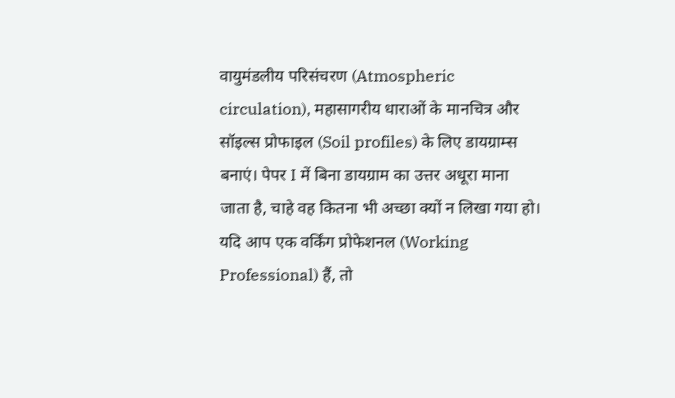वायुमंडलीय परिसंचरण (Atmospheric circulation), महासागरीय धाराओं के मानचित्र और सॉइल्स प्रोफाइल (Soil profiles) के लिए डायग्राम्स बनाएं। पेपर I में बिना डायग्राम का उत्तर अधूरा माना जाता है, चाहे वह कितना भी अच्छा क्यों न लिखा गया हो।
यदि आप एक वर्किंग प्रोफेशनल (Working Professional) हैं, तो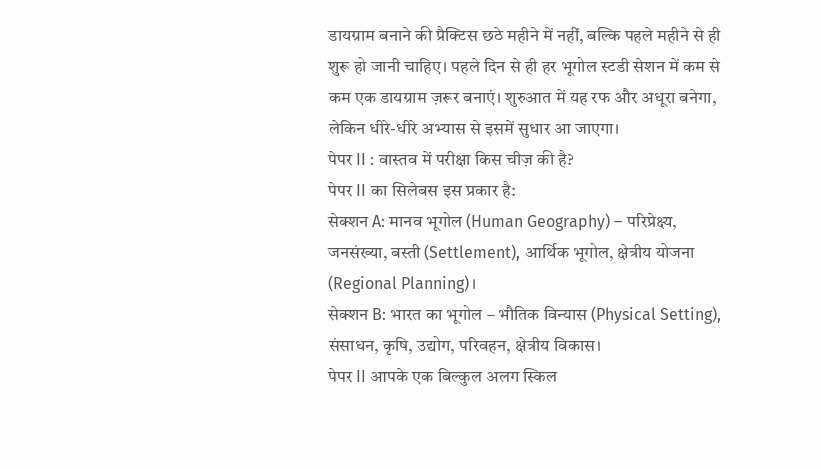डायग्राम बनाने की प्रैक्टिस छठे महीने में नहीं, बल्कि पहले महीने से ही शुरू हो जानी चाहिए। पहले दिन से ही हर भूगोल स्टडी सेशन में कम से कम एक डायग्राम ज़रूर बनाएं। शुरुआत में यह रफ और अधूरा बनेगा, लेकिन धीरे-धीरे अभ्यास से इसमें सुधार आ जाएगा।
पेपर II : वास्तव में परीक्षा किस चीज़ की है?
पेपर II का सिलेबस इस प्रकार है:
सेक्शन A: मानव भूगोल (Human Geography) – परिप्रेक्ष्य, जनसंख्या, बस्ती (Settlement), आर्थिक भूगोल, क्षेत्रीय योजना (Regional Planning)।
सेक्शन B: भारत का भूगोल – भौतिक विन्यास (Physical Setting), संसाधन, कृषि, उद्योग, परिवहन, क्षेत्रीय विकास।
पेपर II आपके एक बिल्कुल अलग स्किल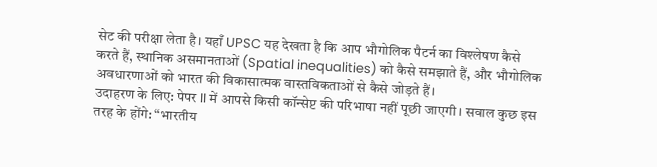सेट की परीक्षा लेता है। यहाँ UPSC यह देखता है कि आप भौगोलिक पैटर्न का विश्लेषण कैसे करते हैं, स्थानिक असमानताओं (Spatial inequalities) को कैसे समझाते हैं, और भौगोलिक अवधारणाओं को भारत की विकासात्मक वास्तविकताओं से कैसे जोड़ते हैं।
उदाहरण के लिए: पेपर II में आपसे किसी कॉन्सेप्ट की परिभाषा नहीं पूछी जाएगी। सवाल कुछ इस तरह के होंगे: “भारतीय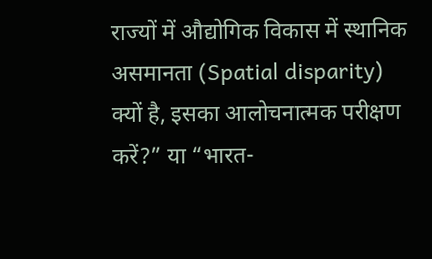राज्यों में औद्योगिक विकास में स्थानिक असमानता (Spatial disparity) क्यों है, इसका आलोचनात्मक परीक्षण करें?” या “भारत-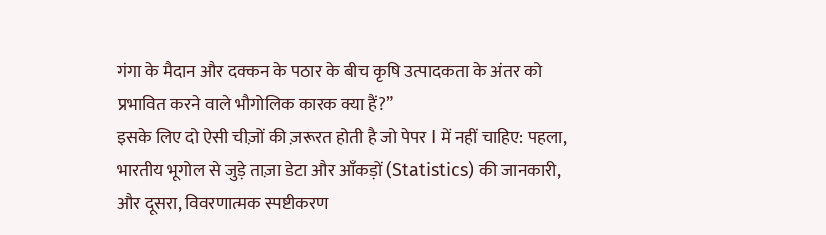गंगा के मैदान और दक्कन के पठार के बीच कृषि उत्पादकता के अंतर को प्रभावित करने वाले भौगोलिक कारक क्या हैं?”
इसके लिए दो ऐसी चीज़ों की ज़रूरत होती है जो पेपर I में नहीं चाहिए: पहला, भारतीय भूगोल से जुड़े ताज़ा डेटा और आँकड़ों (Statistics) की जानकारी, और दूसरा, विवरणात्मक स्पष्टीकरण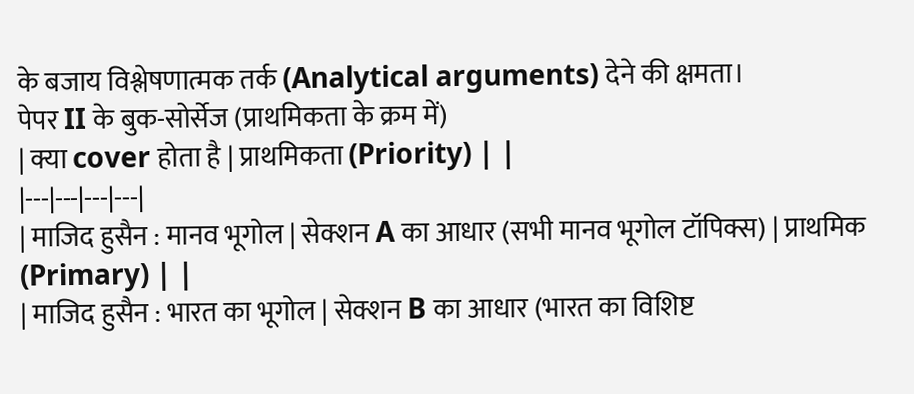के बजाय विश्लेषणात्मक तर्क (Analytical arguments) देने की क्षमता।
पेपर II के बुक-सोर्सेज (प्राथमिकता के क्रम में)
| क्या cover होता है | प्राथमिकता (Priority) | |
|---|---|---|---|
| माजिद हुसैन : मानव भूगोल | सेक्शन A का आधार (सभी मानव भूगोल टॉपिक्स) | प्राथमिक (Primary) | |
| माजिद हुसैन : भारत का भूगोल | सेक्शन B का आधार (भारत का विशिष्ट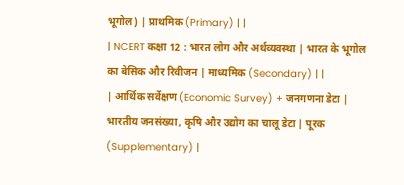भूगोल) | प्राथमिक (Primary) | |
| NCERT कक्षा 12 : भारत लोग और अर्थव्यवस्था | भारत के भूगोल का बेसिक और रिवीजन | माध्यमिक (Secondary) | |
| आर्थिक सर्वेक्षण (Economic Survey) + जनगणना डेटा | भारतीय जनसंख्या, कृषि और उद्योग का चालू डेटा | पूरक (Supplementary) |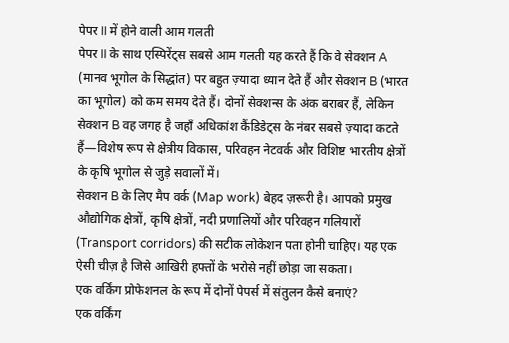पेपर II में होने वाली आम गलती
पेपर II के साथ एस्पिरेंट्स सबसे आम गलती यह करते हैं कि वे सेक्शन A (मानव भूगोल के सिद्धांत) पर बहुत ज़्यादा ध्यान देते हैं और सेक्शन B (भारत का भूगोल) को कम समय देते हैं। दोनों सेक्शन्स के अंक बराबर हैं, लेकिन सेक्शन B वह जगह है जहाँ अधिकांश कैंडिडेट्स के नंबर सबसे ज़्यादा कटते हैं—विशेष रूप से क्षेत्रीय विकास, परिवहन नेटवर्क और विशिष्ट भारतीय क्षेत्रों के कृषि भूगोल से जुड़े सवालों में।
सेक्शन B के लिए मैप वर्क (Map work) बेहद ज़रूरी है। आपको प्रमुख औद्योगिक क्षेत्रों, कृषि क्षेत्रों, नदी प्रणालियों और परिवहन गलियारों (Transport corridors) की सटीक लोकेशन पता होनी चाहिए। यह एक ऐसी चीज़ है जिसे आखिरी हफ्तों के भरोसे नहीं छोड़ा जा सकता।
एक वर्किंग प्रोफेशनल के रूप में दोनों पेपर्स में संतुलन कैसे बनाएं?
एक वर्किंग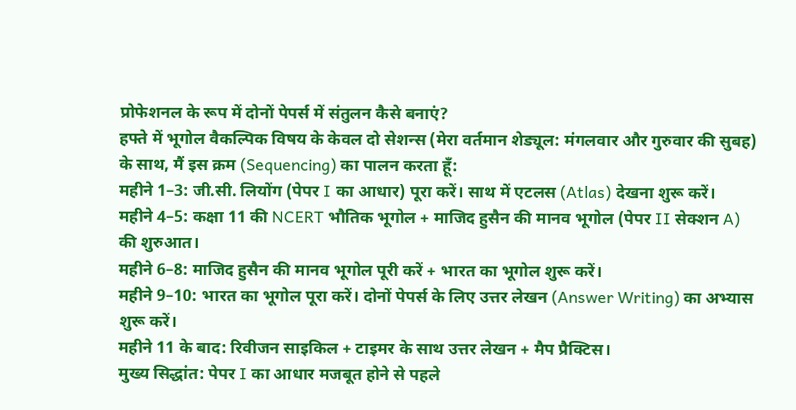प्रोफेशनल के रूप में दोनों पेपर्स में संतुलन कैसे बनाएं?
हफ्ते में भूगोल वैकल्पिक विषय के केवल दो सेशन्स (मेरा वर्तमान शेड्यूल: मंगलवार और गुरुवार की सुबह) के साथ, मैं इस क्रम (Sequencing) का पालन करता हूँ:
महीने 1–3: जी.सी. लियोंग (पेपर I का आधार) पूरा करें। साथ में एटलस (Atlas) देखना शुरू करें।
महीने 4–5: कक्षा 11 की NCERT भौतिक भूगोल + माजिद हुसैन की मानव भूगोल (पेपर II सेक्शन A) की शुरुआत।
महीने 6–8: माजिद हुसैन की मानव भूगोल पूरी करें + भारत का भूगोल शुरू करें।
महीने 9–10: भारत का भूगोल पूरा करें। दोनों पेपर्स के लिए उत्तर लेखन (Answer Writing) का अभ्यास शुरू करें।
महीने 11 के बाद: रिवीजन साइकिल + टाइमर के साथ उत्तर लेखन + मैप प्रैक्टिस।
मुख्य सिद्धांत: पेपर I का आधार मजबूत होने से पहले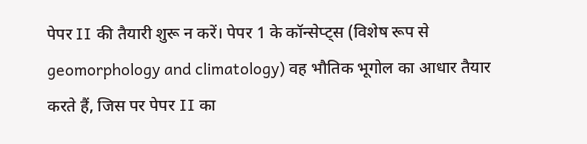पेपर II की तैयारी शुरू न करें। पेपर 1 के कॉन्सेप्ट्स (विशेष रूप से geomorphology and climatology) वह भौतिक भूगोल का आधार तैयार करते हैं, जिस पर पेपर II का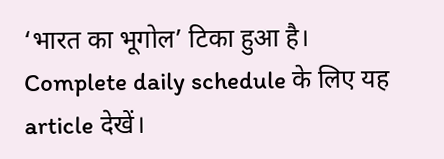‘भारत का भूगोल’ टिका हुआ है।
Complete daily schedule के लिए यह article देखें।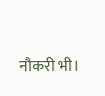नौकरी भी।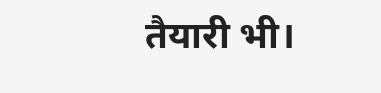तैयारी भी।